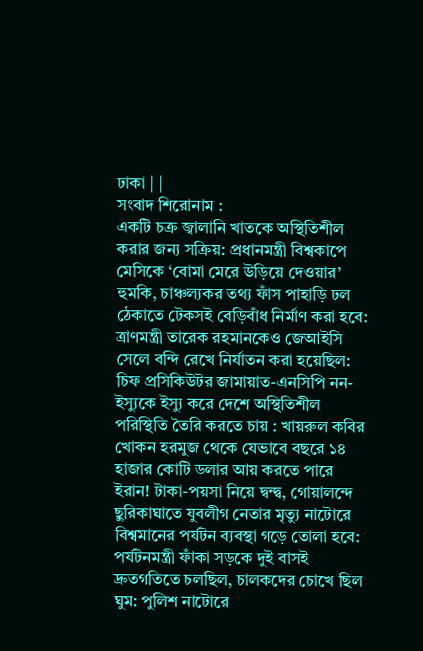ঢাকা | |
সংবাদ শিরোনাম :
একটি চক্র জ্বালানি খাতকে অস্থিতিশীল করার জন্য সক্রিয়: প্রধানমন্ত্রী বিশ্বকাপে মেসিকে ‘বোমা মেরে উড়িয়ে দেওয়ার’ হুমকি, চাঞ্চল্যকর তথ্য ফাঁস পাহাড়ি ঢল ঠেকাতে টেকসই বেড়িবাঁধ নির্মাণ করা হবে: ত্রাণমন্ত্রী তারেক রহমানকেও জেআইসি সেলে বন্দি রেখে নির্যাতন করা হয়েছিল: চিফ প্রসিকিউটর জামায়াত-এনসিপি নন-ইস্যুকে ইস্যু করে দেশে অস্থিতিশীল পরিস্থিতি তৈরি করতে চায় : খায়রুল কবির খোকন হরমুজ থেকে যেভাবে বছরে ১৪ হাজার কোটি ডলার আয় করতে পারে ইরান! টাকা-পয়সা নিয়ে দ্বন্দ্ব, গোয়ালন্দে ছুরিকাঘাতে যুবলীগ নেতার মৃত্যু নাটোরে বিশ্বমানের পর্যটন ব্যবস্থা গড়ে তোলা হবে: পর্যটনমন্ত্রী ফাঁকা সড়কে দুই বাসই দ্রুতগতিতে চলছিল, চালকদের চোখে ছিল ঘুম: পুলিশ নাটোরে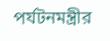পর্যটনমন্ত্রীর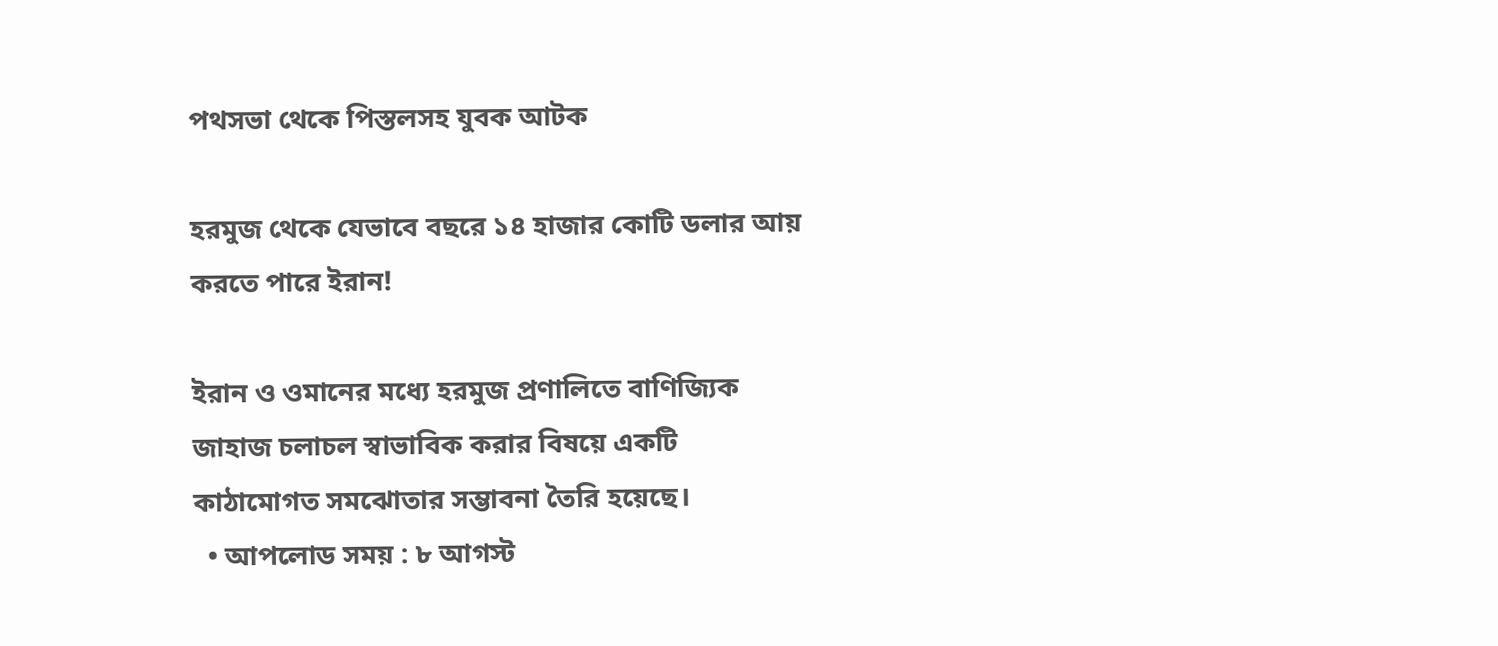পথসভা থেকে পিস্তলসহ যুবক আটক

হরমুজ থেকে যেভাবে বছরে ১৪ হাজার কোটি ডলার আয় করতে পারে ইরান!

ইরান ও ওমানের মধ্যে হরমুজ প্রণালিতে বাণিজ্যিক জাহাজ চলাচল স্বাভাবিক করার বিষয়ে একটি কাঠামোগত সমঝোতার সম্ভাবনা তৈরি হয়েছে।
  • আপলোড সময় : ৮ আগস্ট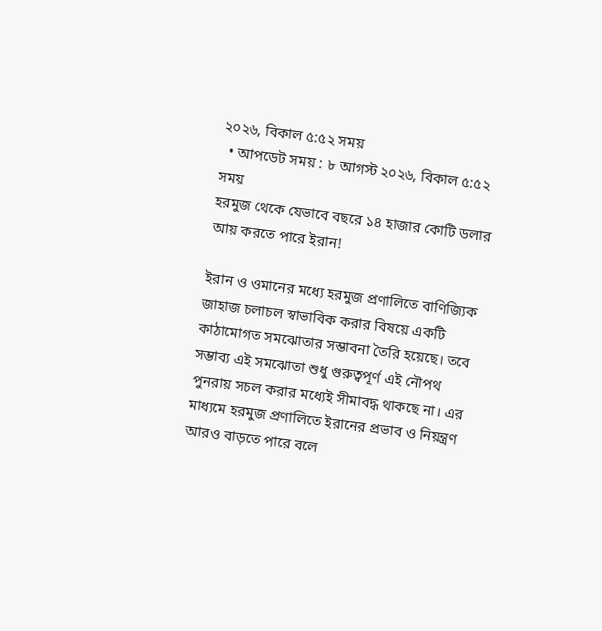২০২৬, বিকাল ৫:৫২ সময়
  • আপডেট সময় : ৮ আগস্ট ২০২৬, বিকাল ৫:৫২ সময়
হরমুজ থেকে যেভাবে বছরে ১৪ হাজার কোটি ডলার আয় করতে পারে ইরান!

ইরান ও ওমানের মধ্যে হরমুজ প্রণালিতে বাণিজ্যিক জাহাজ চলাচল স্বাভাবিক করার বিষয়ে একটি কাঠামোগত সমঝোতার সম্ভাবনা তৈরি হয়েছে। তবে সম্ভাব্য এই সমঝোতা শুধু গুরুত্বপূর্ণ এই নৌপথ পুনরায় সচল করার মধ্যেই সীমাবদ্ধ থাকছে না। এর মাধ্যমে হরমুজ প্রণালিতে ইরানের প্রভাব ও নিয়ন্ত্রণ আরও বাড়তে পারে বলে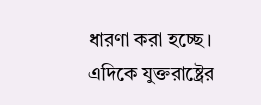ধারণা করা হচ্ছে। এদিকে যুক্তরাষ্ট্রের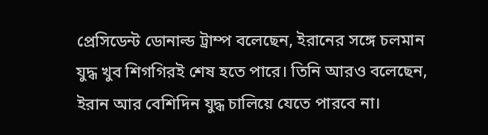প্রেসিডেন্ট ডোনাল্ড ট্রাম্প বলেছেন, ইরানের সঙ্গে চলমান যুদ্ধ খুব শিগগিরই শেষ হতে পারে। তিনি আরও বলেছেন, ইরান আর বেশিদিন যুদ্ধ চালিয়ে যেতে পারবে না।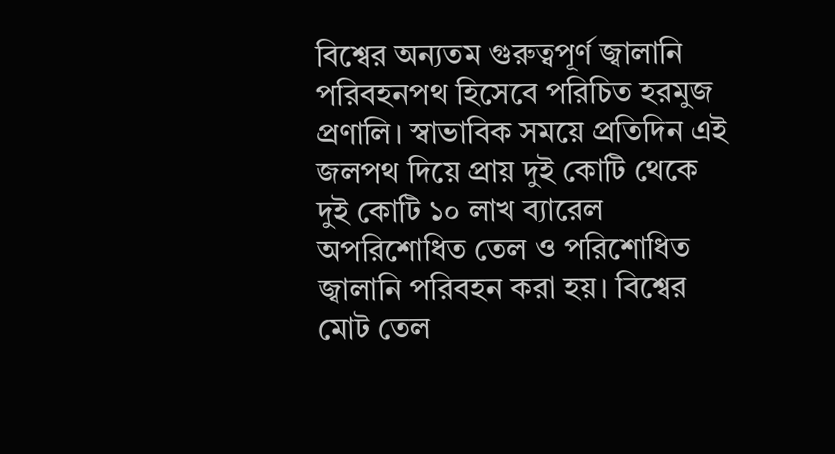বিশ্বের অন্যতম গুরুত্বপূর্ণ জ্বালানি পরিবহনপথ হিসেবে পরিচিত হরমুজ প্রণালি। স্বাভাবিক সময়ে প্রতিদিন এই জলপথ দিয়ে প্রায় দুই কোটি থেকে দুই কোটি ১০ লাখ ব্যারেল অপরিশোধিত তেল ও পরিশোধিত জ্বালানি পরিবহন করা হয়। বিশ্বের মোট তেল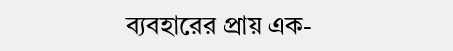ব্যবহারের প্রায় এক-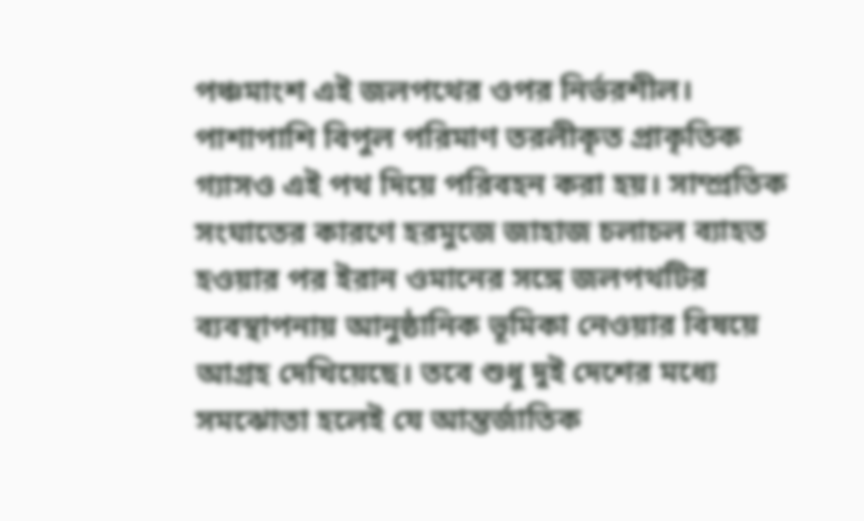পঞ্চমাংশ এই জলপথের ওপর নির্ভরশীল। পাশাপাশি বিপুল পরিমাণ তরলীকৃত প্রাকৃতিক গ্যাসও এই পথ দিয়ে পরিবহন করা হয়। সাম্প্রতিক সংঘাতের কারণে হরমুজে জাহাজ চলাচল ব্যাহত হওয়ার পর ইরান ওমানের সঙ্গে জলপথটির ব্যবস্থাপনায় আনুষ্ঠানিক ভূমিকা নেওয়ার বিষয়ে আগ্রহ দেখিয়েছে। তবে শুধু দুই দেশের মধ্যে সমঝোতা হলেই যে আন্তর্জাতিক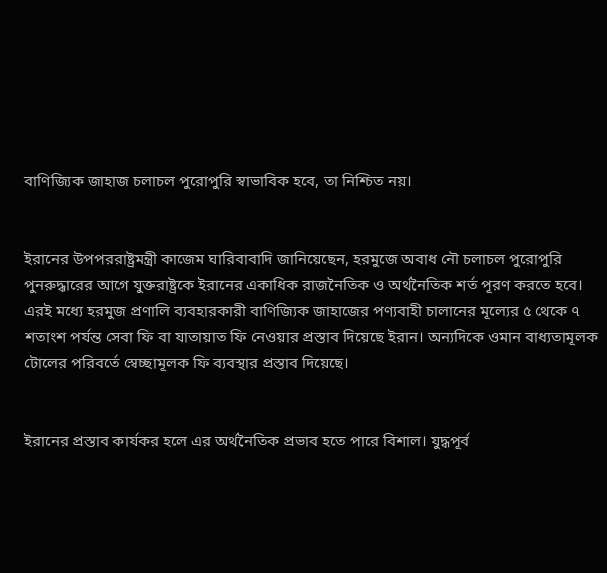বাণিজ্যিক জাহাজ চলাচল পুরোপুরি স্বাভাবিক হবে, তা নিশ্চিত নয়।


ইরানের উপপররাষ্ট্রমন্ত্রী কাজেম ঘারিবাবাদি জানিয়েছেন, হরমুজে অবাধ নৌ চলাচল পুরোপুরি পুনরুদ্ধারের আগে যুক্তরাষ্ট্রকে ইরানের একাধিক রাজনৈতিক ও অর্থনৈতিক শর্ত পূরণ করতে হবে। এরই মধ্যে হরমুজ প্রণালি ব্যবহারকারী বাণিজ্যিক জাহাজের পণ্যবাহী চালানের মূল্যের ৫ থেকে ৭ শতাংশ পর্যন্ত সেবা ফি বা যাতায়াত ফি নেওয়ার প্রস্তাব দিয়েছে ইরান। অন্যদিকে ওমান বাধ্যতামূলক টোলের পরিবর্তে স্বেচ্ছামূলক ফি ব্যবস্থার প্রস্তাব দিয়েছে।


ইরানের প্রস্তাব কার্যকর হলে এর অর্থনৈতিক প্রভাব হতে পারে বিশাল। যুদ্ধপূর্ব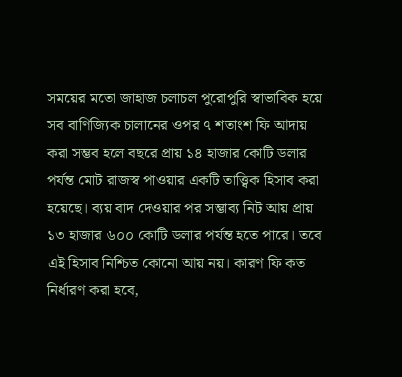সময়ের মতো জাহাজ চলাচল পুরোপুরি স্বাভাবিক হয়ে সব বাণিজ্যিক চালানের ওপর ৭ শতাংশ ফি আদায় করা সম্ভব হলে বছরে প্রায় ১৪ হাজার কোটি ডলার পর্যন্ত মোট রাজস্ব পাওয়ার একটি তাত্ত্বিক হিসাব করা হয়েছে। ব্যয় বাদ দেওয়ার পর সম্ভাব্য নিট আয় প্রায় ১৩ হাজার ৬০০ কোটি ডলার পর্যন্ত হতে পারে। তবে এই হিসাব নিশ্চিত কোনো আয় নয়। কারণ ফি কত নির্ধারণ করা হবে,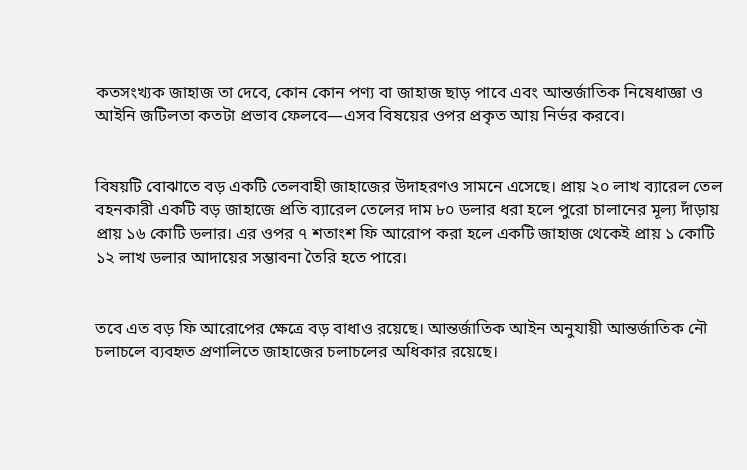কতসংখ্যক জাহাজ তা দেবে, কোন কোন পণ্য বা জাহাজ ছাড় পাবে এবং আন্তর্জাতিক নিষেধাজ্ঞা ও আইনি জটিলতা কতটা প্রভাব ফেলবে—এসব বিষয়ের ওপর প্রকৃত আয় নির্ভর করবে।


বিষয়টি বোঝাতে বড় একটি তেলবাহী জাহাজের উদাহরণও সামনে এসেছে। প্রায় ২০ লাখ ব্যারেল তেল বহনকারী একটি বড় জাহাজে প্রতি ব্যারেল তেলের দাম ৮০ ডলার ধরা হলে পুরো চালানের মূল্য দাঁড়ায় প্রায় ১৬ কোটি ডলার। এর ওপর ৭ শতাংশ ফি আরোপ করা হলে একটি জাহাজ থেকেই প্রায় ১ কোটি ১২ লাখ ডলার আদায়ের সম্ভাবনা তৈরি হতে পারে।


তবে এত বড় ফি আরোপের ক্ষেত্রে বড় বাধাও রয়েছে। আন্তর্জাতিক আইন অনুযায়ী আন্তর্জাতিক নৌ চলাচলে ব্যবহৃত প্রণালিতে জাহাজের চলাচলের অধিকার রয়েছে।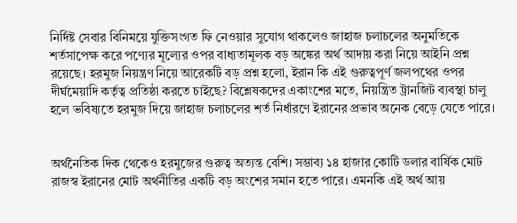নির্দিষ্ট সেবার বিনিময়ে যুক্তিসংগত ফি নেওয়ার সুযোগ থাকলেও জাহাজ চলাচলের অনুমতিকে শর্তসাপেক্ষ করে পণ্যের মূল্যের ওপর বাধ্যতামূলক বড় অঙ্কের অর্থ আদায় করা নিয়ে আইনি প্রশ্ন রয়েছে। হরমুজ নিয়ন্ত্রণ নিয়ে আরেকটি বড় প্রশ্ন হলো, ইরান কি এই গুরুত্বপূর্ণ জলপথের ওপর দীর্ঘমেয়াদি কর্তৃত্ব প্রতিষ্ঠা করতে চাইছে? বিশ্লেষকদের একাংশের মতে, নিয়ন্ত্রিত ট্রানজিট ব্যবস্থা চালু হলে ভবিষ্যতে হরমুজ দিয়ে জাহাজ চলাচলের শর্ত নির্ধারণে ইরানের প্রভাব অনেক বেড়ে যেতে পারে।


অর্থনৈতিক দিক থেকেও হরমুজের গুরুত্ব অত্যন্ত বেশি। সম্ভাব্য ১৪ হাজার কোটি ডলার বার্ষিক মোট রাজস্ব ইরানের মোট অর্থনীতির একটি বড় অংশের সমান হতে পারে। এমনকি এই অর্থ আয়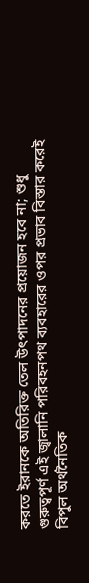করতে ইরানকে অতিরিক্ত তেল উৎপাদনের প্রয়োজন হবে না; শুধু গুরুত্বপূর্ণ এই জ্বালানি পরিবহনপথ ব্যবহারের ওপর প্রভাব বিস্তার করেই বিপুল অর্থনৈতিক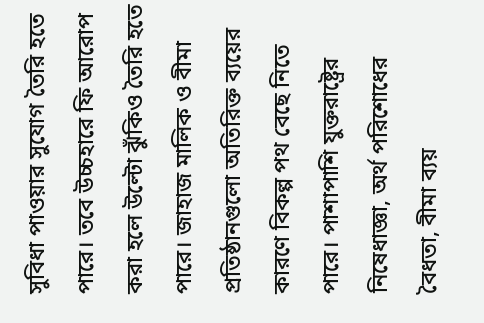সুবিধা পাওয়ার সুযোগ তৈরি হতে পারে। তবে উচ্চহারে ফি আরোপ করা হলে উল্টো ঝুঁকিও তৈরি হতে পারে। জাহাজ মালিক ও বীমা প্রতিষ্ঠানগুলো অতিরিক্ত ব্যয়ের কারণে বিকল্প পথ বেছে নিতে পারে। পাশাপাশি যুক্তরাষ্ট্রের নিষেধাজ্ঞা, অর্থ পরিশোধের বৈধতা, বীমা ব্যয়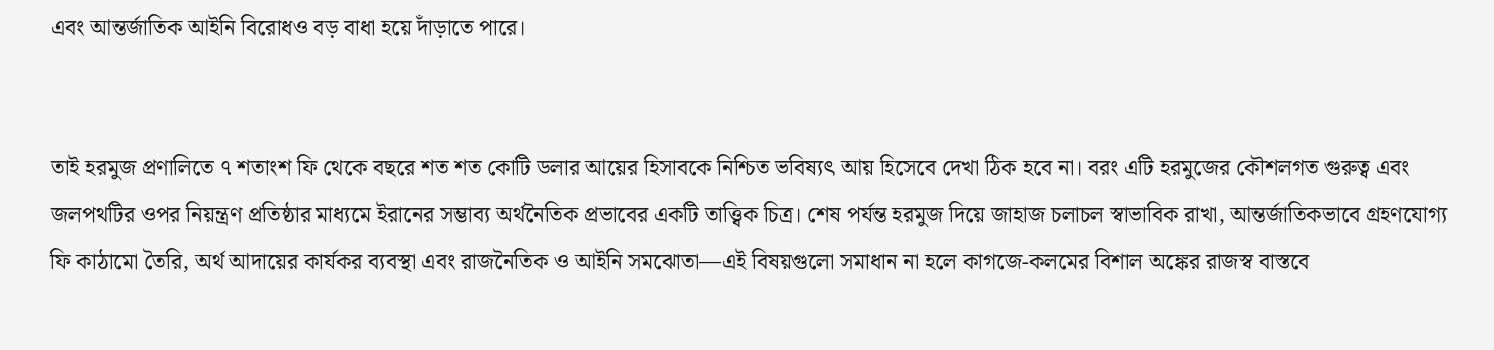এবং আন্তর্জাতিক আইনি বিরোধও বড় বাধা হয়ে দাঁড়াতে পারে।


তাই হরমুজ প্রণালিতে ৭ শতাংশ ফি থেকে বছরে শত শত কোটি ডলার আয়ের হিসাবকে নিশ্চিত ভবিষ্যৎ আয় হিসেবে দেখা ঠিক হবে না। বরং এটি হরমুজের কৌশলগত গুরুত্ব এবং জলপথটির ওপর নিয়ন্ত্রণ প্রতিষ্ঠার মাধ্যমে ইরানের সম্ভাব্য অর্থনৈতিক প্রভাবের একটি তাত্ত্বিক চিত্র। শেষ পর্যন্ত হরমুজ দিয়ে জাহাজ চলাচল স্বাভাবিক রাখা, আন্তর্জাতিকভাবে গ্রহণযোগ্য ফি কাঠামো তৈরি, অর্থ আদায়ের কার্যকর ব্যবস্থা এবং রাজনৈতিক ও আইনি সমঝোতা—এই বিষয়গুলো সমাধান না হলে কাগজে-কলমের বিশাল অঙ্কের রাজস্ব বাস্তবে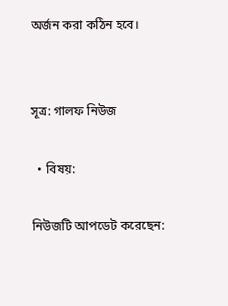অর্জন করা কঠিন হবে।


সূত্র: গালফ নিউজ

  • বিষয়:

নিউজটি আপডেট করেছেন: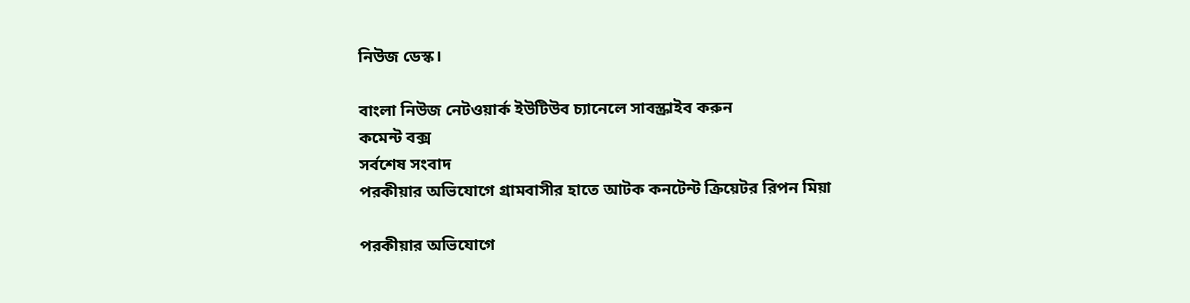নিউজ ডেস্ক।

বাংলা নিউজ নেটওয়ার্ক ইউটিউব চ্যানেলে সাবস্ক্রাইব করুন
কমেন্ট বক্স
সর্বশেষ সংবাদ
পরকীয়ার অভিযোগে গ্রামবাসীর হাতে আটক কনটেন্ট ক্রিয়েটর রিপন মিয়া

পরকীয়ার অভিযোগে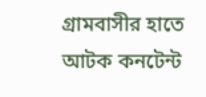গ্রামবাসীর হাতে আটক কনটেন্ট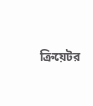ক্রিয়েটর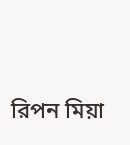রিপন মিয়া